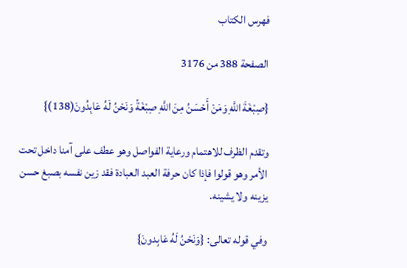فهرس الكتاب

الصفحة 388 من 3176

{صِبْغَةَ اللَّهِ وَمَنْ أَحْسَنُ مِنَ اللَّهِ صِبْغَةً وَنَحْنُ لَهُ عَابِدُونَ(138)}

وتقدم الظرف للاهتمام ورعاية الفواصل وهو عطف على آمنا داخل تحت الأمر وهو قولوا فإذا كان حرفة العبد العبادة فقد زين نفسه بصبغ حسن يزينه ولا يشينه.

وفي قوله تعالى: {وَنَحْنُ لَهُ عَابِدونَ}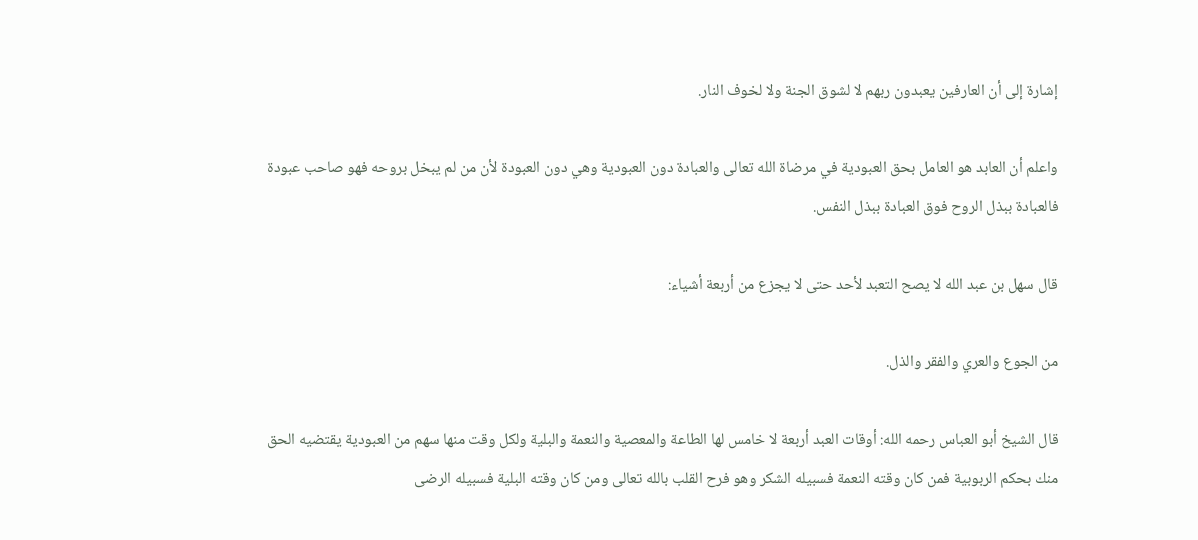إشارة إلى أن العارفين يعبدون ربهم لا لشوق الجنة ولا لخوف النار.

واعلم أن العابد هو العامل بحق العبودية في مرضاة الله تعالى والعبادة دون العبودية وهي دون العبودة لأن من لم يبخل بروحه فهو صاحب عبودة فالعبادة ببذل الروح فوق العبادة ببذل النفس.

قال سهل بن عبد الله لا يصح التعبد لأحد حتى لا يجزع من أربعة أشياء:

من الجوع والعري والفقر والذل.

قال الشيخ أبو العباس رحمه الله: أوقات العبد أربعة لا خامس لها الطاعة والمعصية والنعمة والبلية ولكل وقت منها سهم من العبودية يقتضيه الحق منك بحكم الربوبية فمن كان وقته النعمة فسبيله الشكر وهو فرح القلب بالله تعالى ومن كان وقته البلية فسبيله الرضى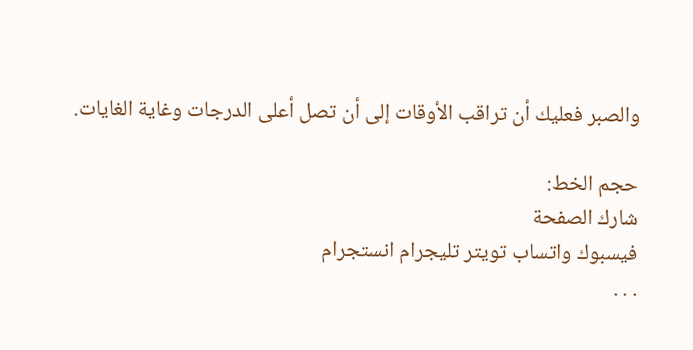والصبر فعليك أن تراقب الأوقات إلى أن تصل أعلى الدرجات وغاية الغايات.

حجم الخط:
شارك الصفحة
فيسبوك واتساب تويتر تليجرام انستجرام
. . .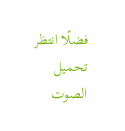فضلًا انتظر تحميل الصوت